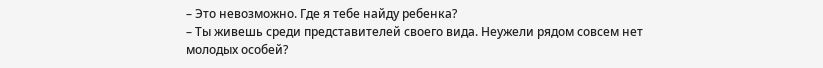– Это невозможно. Где я тебе найду ребенка?
– Ты живешь среди представителей своего вида. Неужели рядом совсем нет молодых особей?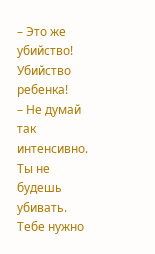– Это же убийство! Убийство ребенка!
– Не думай так интенсивно. Ты не будешь убивать. Тебе нужно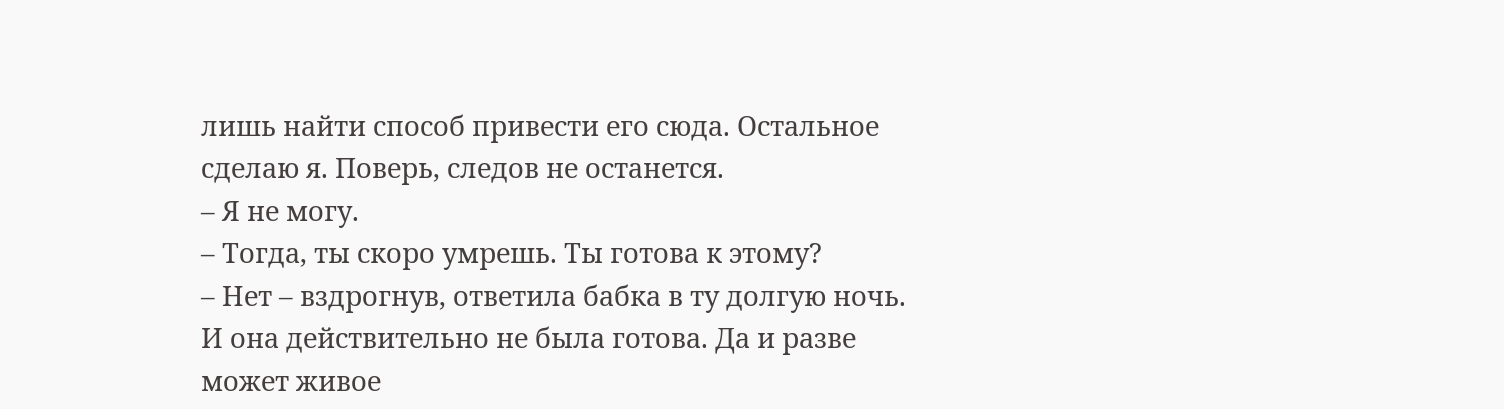лишь найти способ привести его сюда. Остальное сделаю я. Поверь, следов не останется.
– Я не могу.
– Тогда, ты скоро умрешь. Ты готова к этому?
– Нет – вздрогнув, ответила бабка в ту долгую ночь.
И она действительно не была готова. Да и разве может живое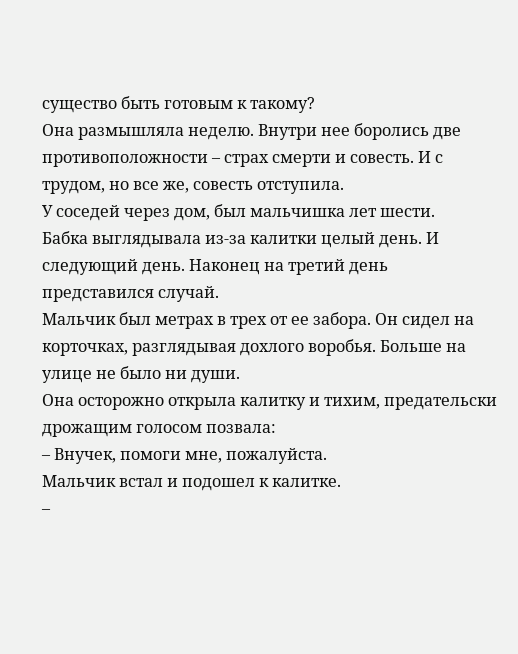существо быть готовым к такому?
Она размышляла неделю. Внутри нее боролись две противоположности – страх смерти и совесть. И с трудом, но все же, совесть отступила.
У соседей через дом, был мальчишка лет шести.
Бабка выглядывала из-за калитки целый день. И следующий день. Наконец на третий день представился случай.
Мальчик был метрах в трех от ее забора. Он сидел на корточках, разглядывая дохлого воробья. Больше на улице не было ни души.
Она осторожно открыла калитку и тихим, предательски дрожащим голосом позвала:
– Внучек, помоги мне, пожалуйста.
Мальчик встал и подошел к калитке.
–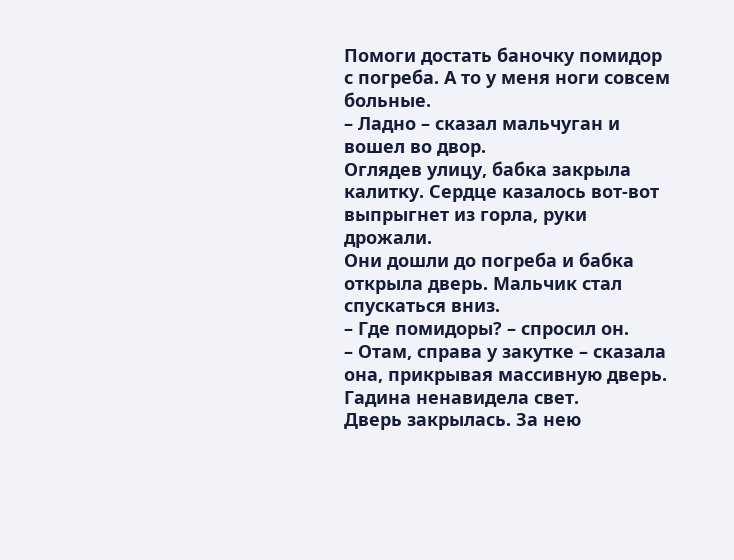Помоги достать баночку помидор с погреба. А то у меня ноги совсем больные.
– Ладно – сказал мальчуган и вошел во двор.
Оглядев улицу, бабка закрыла калитку. Сердце казалось вот-вот выпрыгнет из горла, руки дрожали.
Они дошли до погреба и бабка открыла дверь. Мальчик стал спускаться вниз.
– Где помидоры? – спросил он.
– Отам, справа у закутке – сказала она, прикрывая массивную дверь. Гадина ненавидела свет.
Дверь закрылась. За нею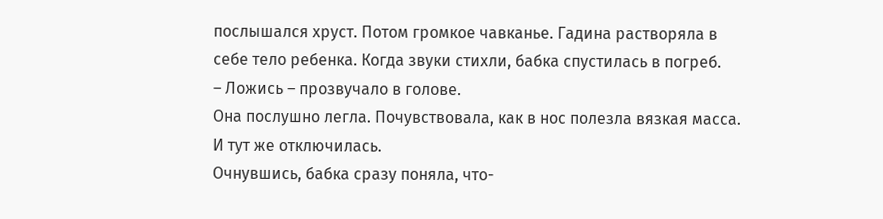послышался хруст. Потом громкое чавканье. Гадина растворяла в себе тело ребенка. Когда звуки стихли, бабка спустилась в погреб.
– Ложись – прозвучало в голове.
Она послушно легла. Почувствовала, как в нос полезла вязкая масса. И тут же отключилась.
Очнувшись, бабка сразу поняла, что-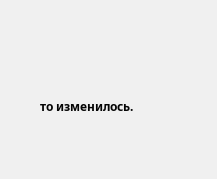то изменилось.